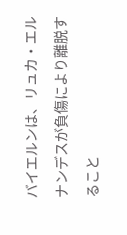バイエルンは、リュカ・エルナンデスが負傷により離脱すること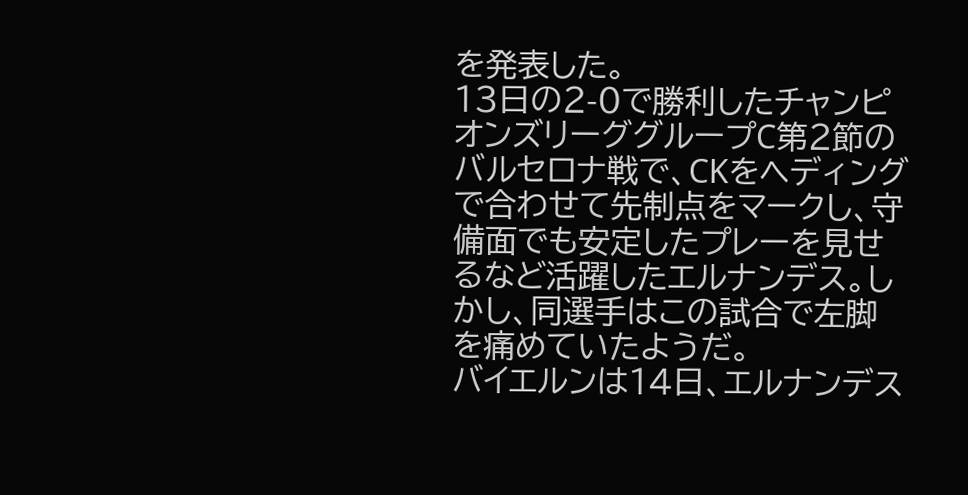を発表した。
13日の2-0で勝利したチャンピオンズリーググループC第2節のバルセロナ戦で、CKをヘディングで合わせて先制点をマークし、守備面でも安定したプレーを見せるなど活躍したエルナンデス。しかし、同選手はこの試合で左脚を痛めていたようだ。
バイエルンは14日、エルナンデス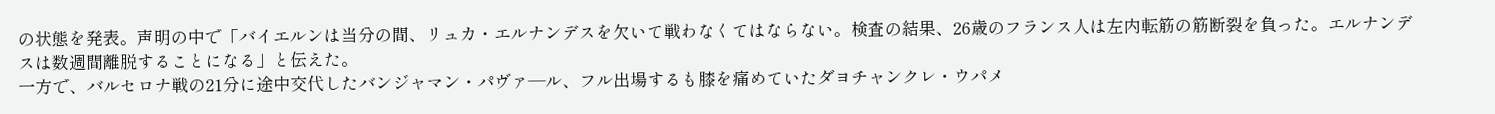の状態を発表。声明の中で「バイエルンは当分の間、リュカ・エルナンデスを欠いて戦わなくてはならない。検査の結果、26歳のフランス人は左内転筋の筋断裂を負った。エルナンデスは数週間離脱することになる」と伝えた。
一方で、バルセロナ戦の21分に途中交代したバンジャマン・パヴァ―ル、フル出場するも膝を痛めていたダヨチャンクレ・ウパメ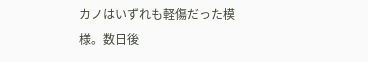カノはいずれも軽傷だった模様。数日後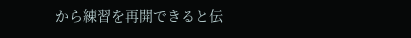から練習を再開できると伝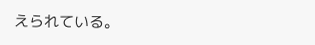えられている。